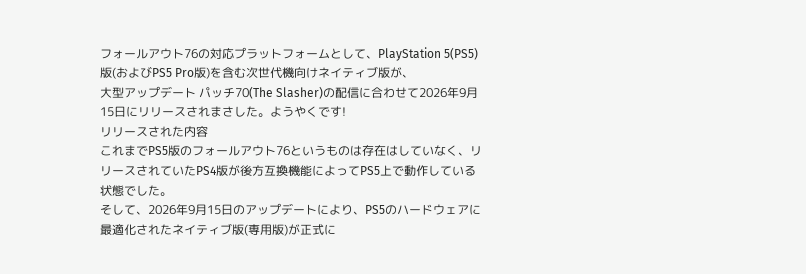フォールアウト76の対応プラットフォームとして、PlayStation 5(PS5)版(およびPS5 Pro版)を含む次世代機向けネイティブ版が、
大型アップデート パッチ70(The Slasher)の配信に合わせて2026年9月15日にリリースされまさした。ようやくです!
リリースされた内容
これまでPS5版のフォールアウト76というものは存在はしていなく、リリースされていたPS4版が後方互換機能によってPS5上で動作している状態でした。
そして、2026年9月15日のアップデートにより、PS5のハードウェアに最適化されたネイティブ版(専用版)が正式に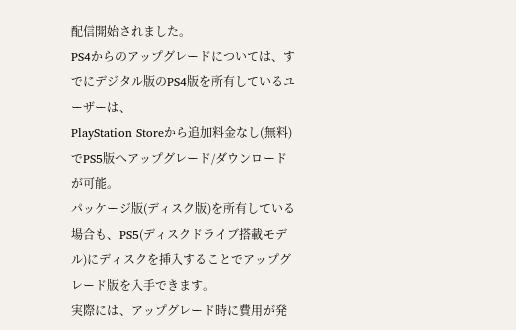配信開始されました。
PS4からのアップグレードについては、すでにデジタル版のPS4版を所有しているユーザーは、
PlayStation Storeから追加料金なし(無料)でPS5版へアップグレード/ダウンロードが可能。
パッケージ版(ディスク版)を所有している場合も、PS5(ディスクドライブ搭載モデル)にディスクを挿入することでアップグレード版を入手できます。
実際には、アップグレード時に費用が発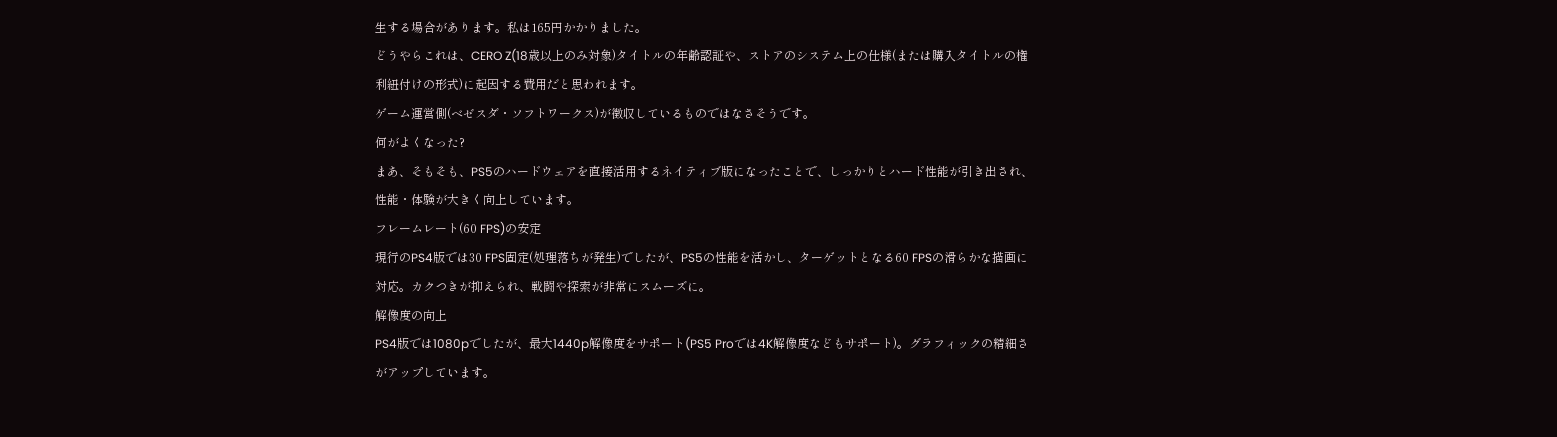生する場合があります。私は165円かかりました。
どうやらこれは、CERO Z(18歳以上のみ対象)タイトルの年齢認証や、ストアのシステム上の仕様(または購入タイトルの権利紐付けの形式)に起因する費用だと思われます。
ゲーム運営側(ベゼスダ・ソフトワークス)が徴収しているものではなさそうです。
何がよくなった?
まあ、そもそも、PS5のハードウェアを直接活用するネイティブ版になったことで、しっかりとハード性能が引き出され、性能・体験が大きく向上しています。
フレームレート(60 FPS)の安定
現行のPS4版では30 FPS固定(処理落ちが発生)でしたが、PS5の性能を活かし、ターゲットとなる60 FPSの滑らかな描画に対応。カクつきが抑えられ、戦闘や探索が非常にスムーズに。
解像度の向上
PS4版では1080pでしたが、最大1440p解像度をサポート(PS5 Proでは4K解像度などもサポート)。グラフィックの精細さがアップしています。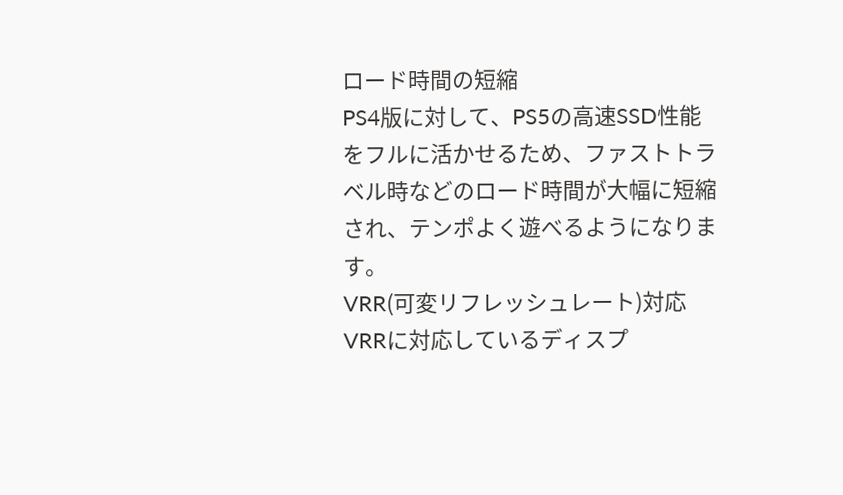ロード時間の短縮
PS4版に対して、PS5の高速SSD性能をフルに活かせるため、ファストトラベル時などのロード時間が大幅に短縮され、テンポよく遊べるようになります。
VRR(可変リフレッシュレート)対応
VRRに対応しているディスプ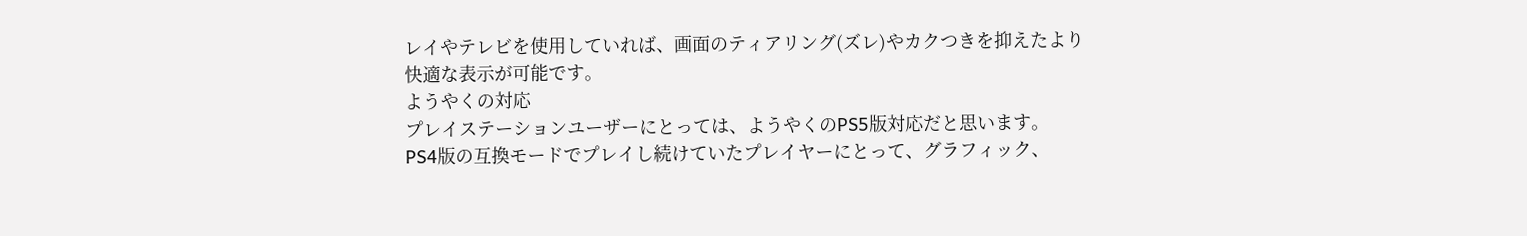レイやテレビを使用していれば、画面のティアリング(ズレ)やカクつきを抑えたより快適な表示が可能です。
ようやくの対応
プレイステーションユーザーにとっては、ようやくのPS5版対応だと思います。
PS4版の互換モードでプレイし続けていたプレイヤーにとって、グラフィック、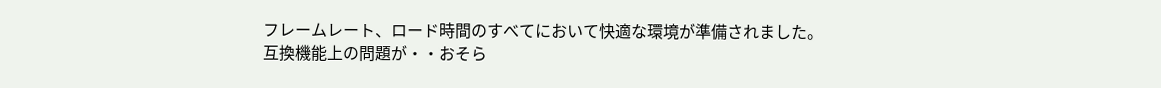フレームレート、ロード時間のすべてにおいて快適な環境が準備されました。
互換機能上の問題が・・おそら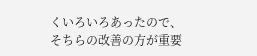くいろいろあったので、そちらの改善の方が重要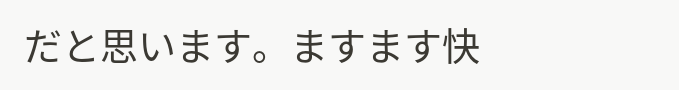だと思います。ますます快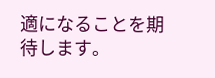適になることを期待します。